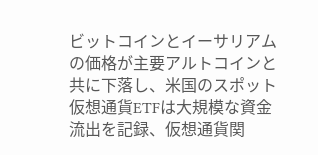ビットコインとイーサリアムの価格が主要アルトコインと共に下落し、米国のスポット仮想通貨ETFは大規模な資金流出を記録、仮想通貨関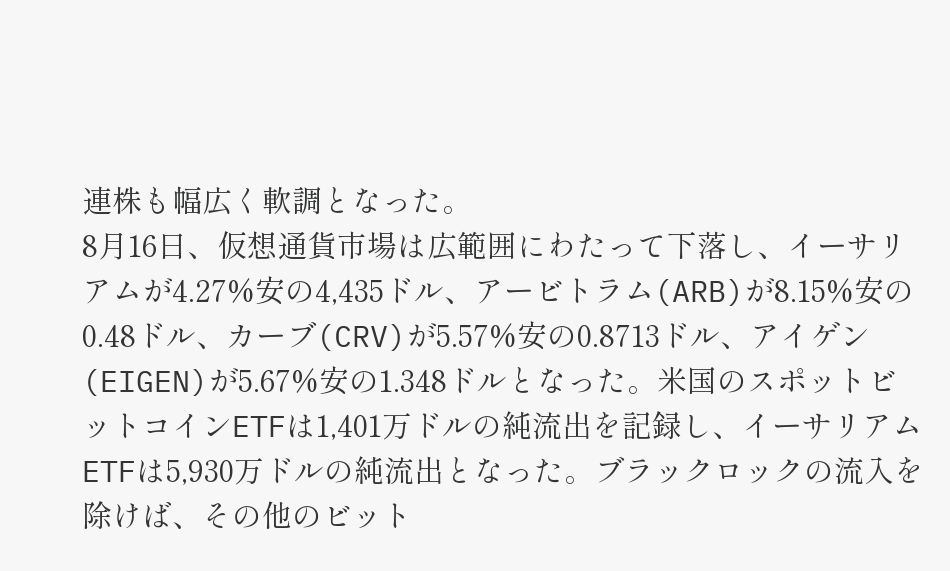連株も幅広く軟調となった。
8月16日、仮想通貨市場は広範囲にわたって下落し、イーサリアムが4.27%安の4,435ドル、アービトラム(ARB)が8.15%安の0.48ドル、カーブ(CRV)が5.57%安の0.8713ドル、アイゲン(EIGEN)が5.67%安の1.348ドルとなった。米国のスポットビットコインETFは1,401万ドルの純流出を記録し、イーサリアムETFは5,930万ドルの純流出となった。ブラックロックの流入を除けば、その他のビット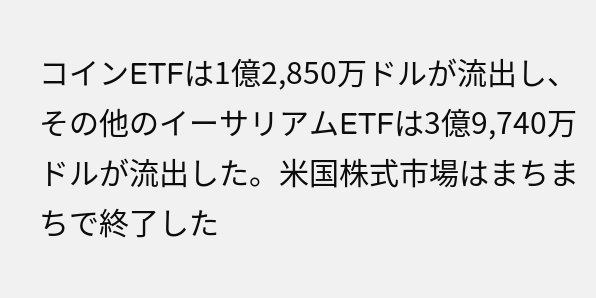コインETFは1億2,850万ドルが流出し、その他のイーサリアムETFは3億9,740万ドルが流出した。米国株式市場はまちまちで終了した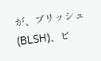が、ブリッシュ(BLSH)、ビ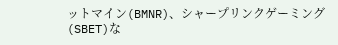ットマイン(BMNR)、シャープリンクゲーミング(SBET)な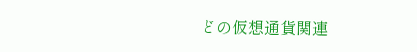どの仮想通貨関連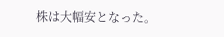株は大幅安となった。